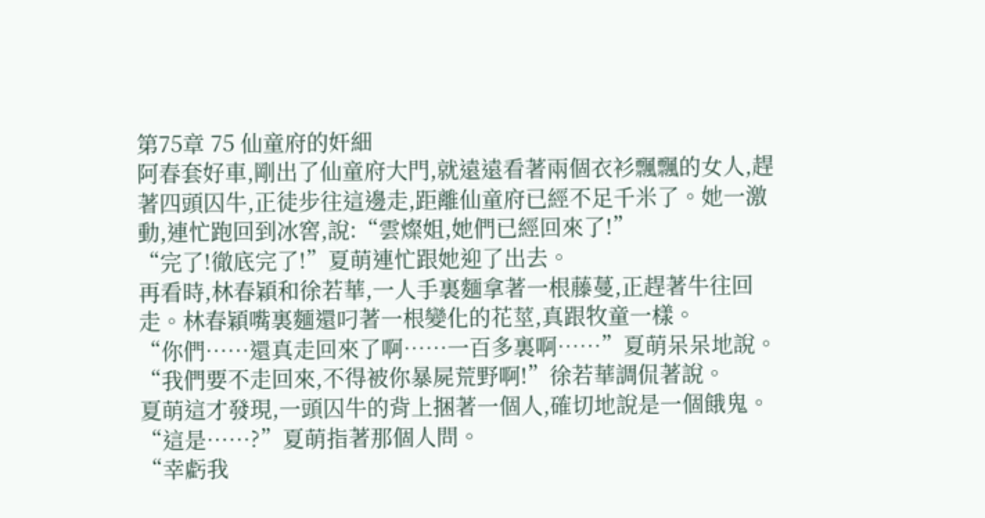第75章 75 仙童府的奸細
阿春套好車,剛出了仙童府大門,就遠遠看著兩個衣衫飄飄的女人,趕著四頭囚牛,正徒步往這邊走,距離仙童府已經不足千米了。她一激動,連忙跑回到冰窖,說:“雲燦姐,她們已經回來了!”
“完了!徹底完了!”夏萌連忙跟她迎了出去。
再看時,林春穎和徐若華,一人手裏麵拿著一根藤蔓,正趕著牛往回走。林春穎嘴裏麵還叼著一根變化的花莖,真跟牧童一樣。
“你們……還真走回來了啊……一百多裏啊……”夏萌呆呆地說。
“我們要不走回來,不得被你暴屍荒野啊!”徐若華調侃著說。
夏萌這才發現,一頭囚牛的背上捆著一個人,確切地說是一個餓鬼。
“這是……?”夏萌指著那個人問。
“幸虧我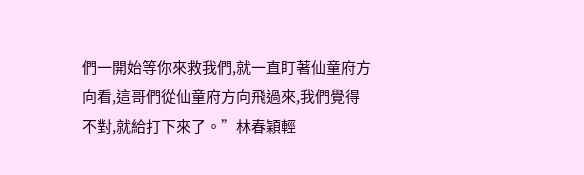們一開始等你來救我們,就一直盯著仙童府方向看,這哥們從仙童府方向飛過來,我們覺得不對,就給打下來了。”林春穎輕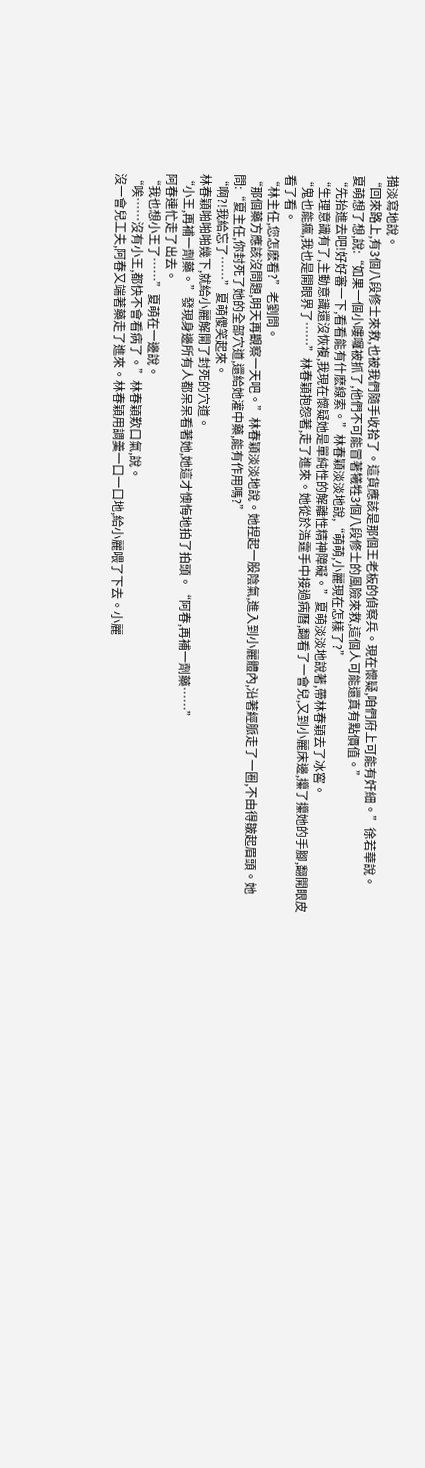描淡寫地說。
“回來路上,有3個八段修士來救,也被我們隨手收拾了。這貨應該是那個王老板的偵察兵。現在懷疑,咱們府上可能有奸細。”徐若華說。
夏萌想了想,說:“如果一個小嘍囉被抓了,他們不可能冒著犧牲3個八段修士的風險來救,這個人可能還真有點價值。”
“先抬進去吧!好好審一下,看看能有什麽線索。”林春穎淡淡地說,“萌萌,小麗現在怎樣了?”
“生理意識有了,主動意識還沒恢複,我現在懷疑她是單純性的解離性精神障礙。”夏萌淡淡地說著,帶林春穎去了冰窖。
“鬼也能瘋,我也是開眼界了……”林春穎抱怨著,走了進來。她從於浩霆手中接過病曆,翻看了一會兒,又到小麗床邊,攥了攥她的手腳,翻開眼皮看了看。
“林主任,您怎麽看?”老劉問。
“那個藥方應該沒問題,明天再觀察一天吧。”林春穎淡淡地說。她捏起一股陰氣,進入到小麗體內,沿著經脈走了一圈,不由得皺起眉頭。她問:“夏主任,你封死了她的全部穴道,還給她灌中藥,能有作用嗎?”
“啊?!我給忘了……”夏萌傻笑起來。
林春穎啪啪啪幾下,就給小麗解開了封死的穴道。
“小王,再補一劑藥。”發現身邊所有人都呆呆看著她,她這才懊悔地拍了拍頭。“阿春,再補一劑藥……”
阿春連忙走了出去。
“我也想小王了……”夏萌在一邊說。
“唉……沒有小王,都快不會看病了。”林春穎歎口氣,說。
沒一會兒工夫,阿春又端著藥走了進來。林春穎用調羹一口一口地,給小麗喂了下去。小麗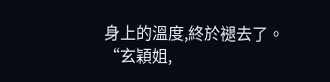身上的溫度,終於褪去了。
“玄穎姐,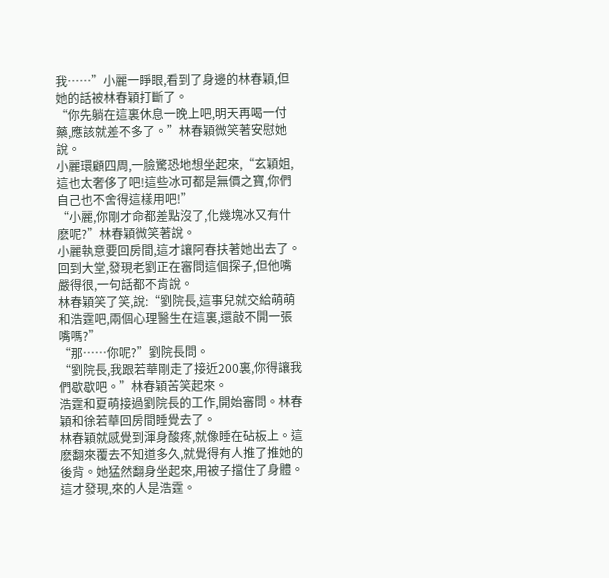我……”小麗一睜眼,看到了身邊的林春穎,但她的話被林春穎打斷了。
“你先躺在這裏休息一晚上吧,明天再喝一付藥,應該就差不多了。”林春穎微笑著安慰她說。
小麗環顧四周,一臉驚恐地想坐起來,“玄穎姐,這也太奢侈了吧!這些冰可都是無價之寶,你們自己也不舍得這樣用吧!”
“小麗,你剛才命都差點沒了,化幾塊冰又有什麽呢?”林春穎微笑著說。
小麗執意要回房間,這才讓阿春扶著她出去了。
回到大堂,發現老劉正在審問這個探子,但他嘴嚴得很,一句話都不肯說。
林春穎笑了笑,說:“劉院長,這事兒就交給萌萌和浩霆吧,兩個心理醫生在這裏,還敲不開一張嘴嗎?”
“那……你呢?”劉院長問。
“劉院長,我跟若華剛走了接近200裏,你得讓我們歇歇吧。”林春穎苦笑起來。
浩霆和夏萌接過劉院長的工作,開始審問。林春穎和徐若華回房間睡覺去了。
林春穎就感覺到渾身酸疼,就像睡在砧板上。這麽翻來覆去不知道多久,就覺得有人推了推她的後背。她猛然翻身坐起來,用被子擋住了身體。這才發現,來的人是浩霆。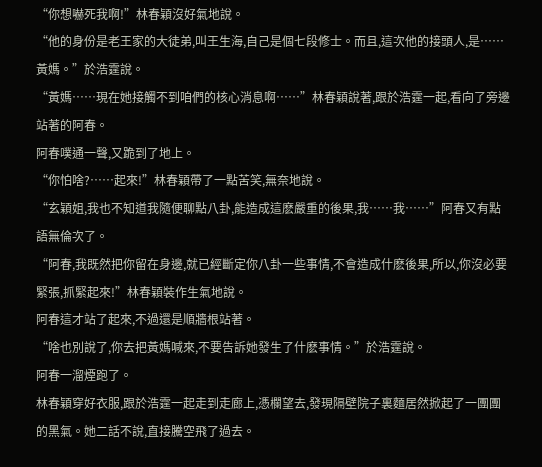“你想嚇死我啊!”林春穎沒好氣地說。
“他的身份是老王家的大徒弟,叫王生海,自己是個七段修士。而且,這次他的接頭人,是……黃媽。”於浩霆說。
“黃媽……現在她接觸不到咱們的核心消息啊……”林春穎說著,跟於浩霆一起,看向了旁邊站著的阿春。
阿春噗通一聲,又跪到了地上。
“你怕啥?……起來!”林春穎帶了一點苦笑,無奈地說。
“玄穎姐,我也不知道我隨便聊點八卦,能造成這麽嚴重的後果,我……我……”阿春又有點語無倫次了。
“阿春,我既然把你留在身邊,就已經斷定你八卦一些事情,不會造成什麽後果,所以,你沒必要緊張,抓緊起來!”林春穎裝作生氣地說。
阿春這才站了起來,不過還是順牆根站著。
“啥也別說了,你去把黃媽喊來,不要告訴她發生了什麽事情。”於浩霆說。
阿春一溜煙跑了。
林春穎穿好衣服,跟於浩霆一起走到走廊上,憑欄望去,發現隔壁院子裏麵居然掀起了一團團的黑氣。她二話不說,直接騰空飛了過去。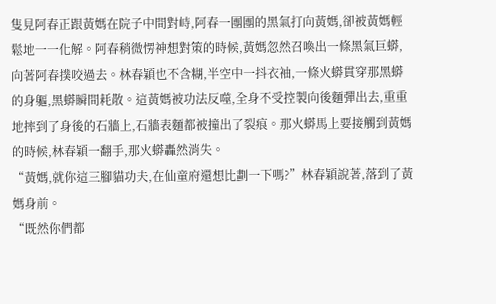隻見阿春正跟黃媽在院子中間對峙,阿春一團團的黑氣打向黃媽,卻被黃媽輕鬆地一一化解。阿春稍微愣神想對策的時候,黃媽忽然召喚出一條黑氣巨蟒,向著阿春撲咬過去。林春穎也不含糊,半空中一抖衣袖,一條火蟒貫穿那黑蟒的身軀,黑蟒瞬間耗散。這黃媽被功法反噬,全身不受控製向後麵彈出去,重重地摔到了身後的石牆上,石牆表麵都被撞出了裂痕。那火蟒馬上要接觸到黃媽的時候,林春穎一翻手,那火蟒轟然消失。
“黃媽,就你這三腳貓功夫,在仙童府還想比劃一下嗎?”林春穎說著,落到了黃媽身前。
“既然你們都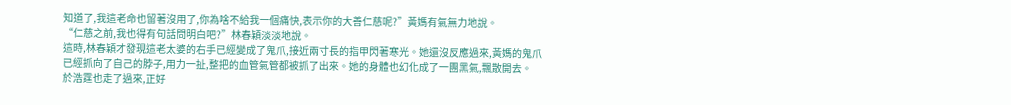知道了,我這老命也留著沒用了,你為啥不給我一個痛快,表示你的大善仁慈呢?”黃媽有氣無力地說。
“仁慈之前,我也得有句話問明白吧?”林春穎淡淡地說。
這時,林春穎才發現這老太婆的右手已經變成了鬼爪,接近兩寸長的指甲閃著寒光。她還沒反應過來,黃媽的鬼爪已經抓向了自己的脖子,用力一扯,整把的血管氣管都被抓了出來。她的身體也幻化成了一團黑氣,飄散開去。
於浩霆也走了過來,正好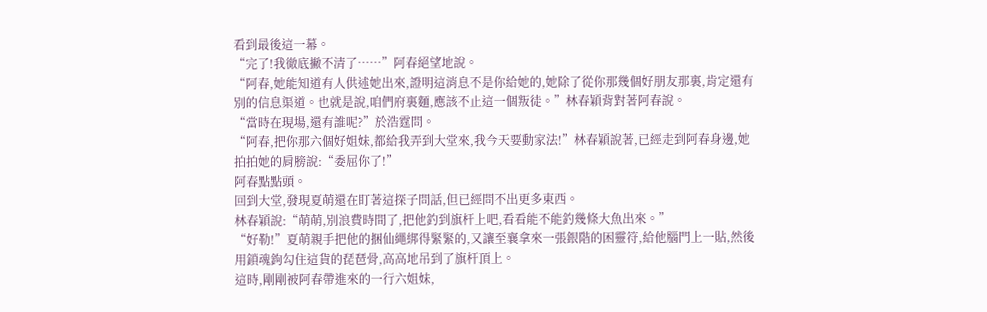看到最後這一幕。
“完了!我徹底撇不清了……”阿春絕望地說。
“阿春,她能知道有人供述她出來,證明這消息不是你給她的,她除了從你那幾個好朋友那裏,肯定還有別的信息渠道。也就是說,咱們府裏麵,應該不止這一個叛徒。”林春穎背對著阿春說。
“當時在現場,還有誰呢?”於浩霆問。
“阿春,把你那六個好姐妹,都給我弄到大堂來,我今天要動家法!”林春穎說著,已經走到阿春身邊,她拍拍她的肩膀說:“委屈你了!”
阿春點點頭。
回到大堂,發現夏萌還在盯著這探子問話,但已經問不出更多東西。
林春穎說:“萌萌,別浪費時間了,把他釣到旗杆上吧,看看能不能釣幾條大魚出來。”
“好勒!”夏萌親手把他的捆仙繩綁得緊緊的,又讓至襄拿來一張銀階的困靈符,給他腦門上一貼,然後用鎖魂鉤勾住這貨的琵琶骨,高高地吊到了旗杆頂上。
這時,剛剛被阿春帶進來的一行六姐妹,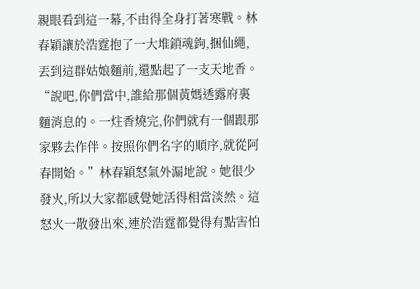親眼看到這一幕,不由得全身打著寒戰。林春穎讓於浩霆抱了一大堆鎖魂鉤,捆仙繩,丟到這群姑娘麵前,還點起了一支天地香。
“說吧,你們當中,誰給那個黃媽透露府裏麵消息的。一炷香燒完,你們就有一個跟那家夥去作伴。按照你們名字的順序,就從阿春開始。”林春穎怒氣外漏地說。她很少發火,所以大家都感覺她活得相當淡然。這怒火一散發出來,連於浩霆都覺得有點害怕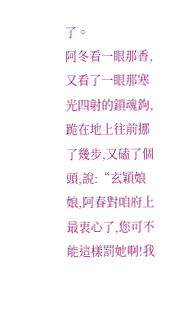了。
阿冬看一眼那香,又看了一眼那寒光四射的鎖魂鉤,跪在地上往前挪了幾步,又磕了個頭,說:“玄穎娘娘,阿春對咱府上最衷心了,您可不能這樣罰她啊!我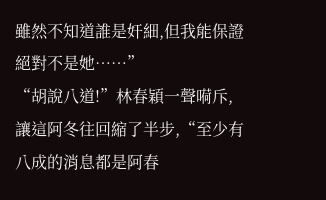雖然不知道誰是奸細,但我能保證絕對不是她……”
“胡說八道!”林春穎一聲嗬斥,讓這阿冬往回縮了半步,“至少有八成的消息都是阿春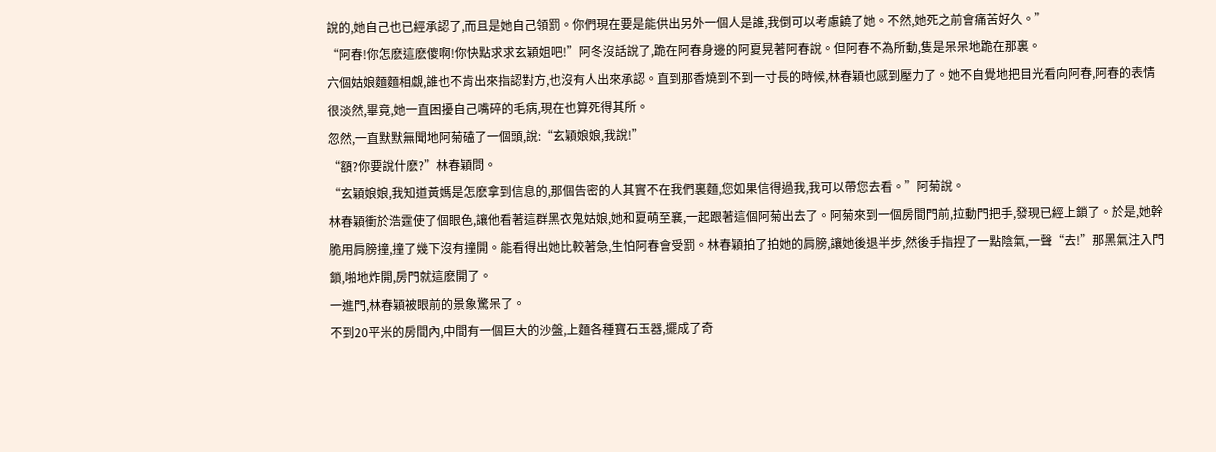說的,她自己也已經承認了,而且是她自己領罰。你們現在要是能供出另外一個人是誰,我倒可以考慮饒了她。不然,她死之前會痛苦好久。”
“阿春!你怎麽這麽傻啊!你快點求求玄穎姐吧!”阿冬沒話說了,跪在阿春身邊的阿夏晃著阿春說。但阿春不為所動,隻是呆呆地跪在那裏。
六個姑娘麵麵相覷,誰也不肯出來指認對方,也沒有人出來承認。直到那香燒到不到一寸長的時候,林春穎也感到壓力了。她不自覺地把目光看向阿春,阿春的表情很淡然,畢竟,她一直困擾自己嘴碎的毛病,現在也算死得其所。
忽然,一直默默無聞地阿菊磕了一個頭,說:“玄穎娘娘,我說!”
“額?你要說什麽?”林春穎問。
“玄穎娘娘,我知道黃媽是怎麽拿到信息的,那個告密的人其實不在我們裏麵,您如果信得過我,我可以帶您去看。”阿菊說。
林春穎衝於浩霆使了個眼色,讓他看著這群黑衣鬼姑娘,她和夏萌至襄,一起跟著這個阿菊出去了。阿菊來到一個房間門前,拉動門把手,發現已經上鎖了。於是,她幹脆用肩膀撞,撞了幾下沒有撞開。能看得出她比較著急,生怕阿春會受罰。林春穎拍了拍她的肩膀,讓她後退半步,然後手指捏了一點陰氣,一聲“去!”那黑氣注入門鎖,啪地炸開,房門就這麽開了。
一進門,林春穎被眼前的景象驚呆了。
不到20平米的房間內,中間有一個巨大的沙盤,上麵各種寶石玉器,擺成了奇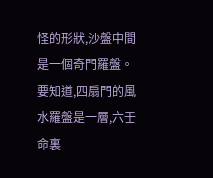怪的形狀,沙盤中間是一個奇門羅盤。要知道,四扇門的風水羅盤是一層,六壬命裏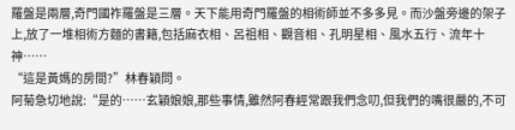羅盤是兩層,奇門國祚羅盤是三層。天下能用奇門羅盤的相術師並不多多見。而沙盤旁邊的架子上,放了一堆相術方麵的書籍,包括麻衣相、呂祖相、觀音相、孔明星相、風水五行、流年十神……
“這是黃媽的房間?”林春穎問。
阿菊急切地說:“是的……玄穎娘娘,那些事情,雖然阿春經常跟我們念叨,但我們的嘴很嚴的,不可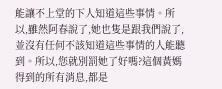能讓不上堂的下人知道這些事情。所以,雖然阿春說了,她也隻是跟我們說了,並沒有任何不該知道這些事情的人能聽到。所以,您就別罰她了好嗎?這個黃媽得到的所有消息,都是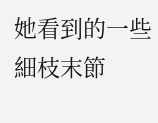她看到的一些細枝末節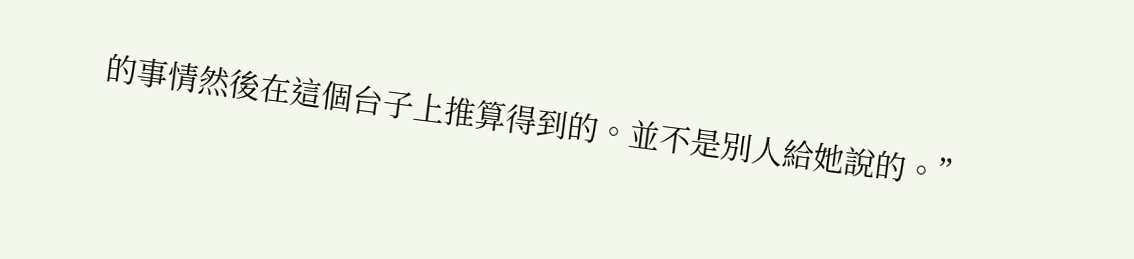的事情然後在這個台子上推算得到的。並不是別人給她說的。”